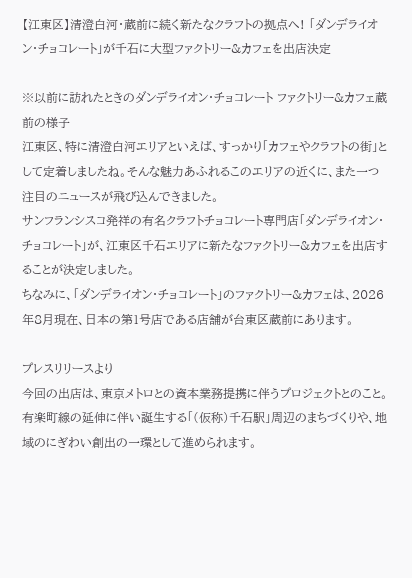【江東区】清澄白河・蔵前に続く新たなクラフトの拠点へ! 「ダンデライオン・チョコレート」が千石に大型ファクトリー&カフェを出店決定

※以前に訪れたときのダンデライオン・チョコレート ファクトリー&カフェ蔵前の様子
江東区、特に清澄白河エリアといえば、すっかり「カフェやクラフトの街」として定着しましたね。そんな魅力あふれるこのエリアの近くに、また一つ注目のニュースが飛び込んできました。
サンフランシスコ発祥の有名クラフトチョコレート専門店「ダンデライオン・チョコレート」が、江東区千石エリアに新たなファクトリー&カフェを出店することが決定しました。
ちなみに、「ダンデライオン・チョコレート」のファクトリー&カフェは、2026年8月現在、日本の第1号店である店舗が台東区蔵前にあります。

プレスリリースより
今回の出店は、東京メトロとの資本業務提携に伴うプロジェクトとのこと。有楽町線の延伸に伴い誕生する「(仮称)千石駅」周辺のまちづくりや、地域のにぎわい創出の一環として進められます。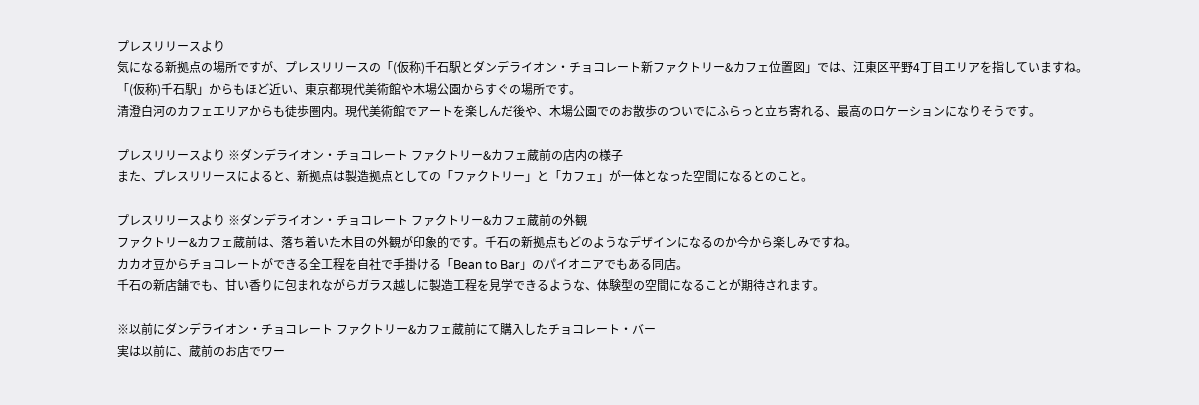プレスリリースより
気になる新拠点の場所ですが、プレスリリースの「(仮称)千石駅とダンデライオン・チョコレート新ファクトリー&カフェ位置図」では、江東区平野4丁目エリアを指していますね。「(仮称)千石駅」からもほど近い、東京都現代美術館や木場公園からすぐの場所です。
清澄白河のカフェエリアからも徒歩圏内。現代美術館でアートを楽しんだ後や、木場公園でのお散歩のついでにふらっと立ち寄れる、最高のロケーションになりそうです。

プレスリリースより ※ダンデライオン・チョコレート ファクトリー&カフェ蔵前の店内の様子
また、プレスリリースによると、新拠点は製造拠点としての「ファクトリー」と「カフェ」が一体となった空間になるとのこと。

プレスリリースより ※ダンデライオン・チョコレート ファクトリー&カフェ蔵前の外観
ファクトリー&カフェ蔵前は、落ち着いた木目の外観が印象的です。千石の新拠点もどのようなデザインになるのか今から楽しみですね。
カカオ豆からチョコレートができる全工程を自社で手掛ける「Bean to Bar」のパイオニアでもある同店。
千石の新店舗でも、甘い香りに包まれながらガラス越しに製造工程を見学できるような、体験型の空間になることが期待されます。

※以前にダンデライオン・チョコレート ファクトリー&カフェ蔵前にて購入したチョコレート・バー
実は以前に、蔵前のお店でワー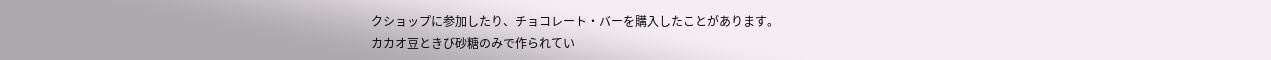クショップに参加したり、チョコレート・バーを購入したことがあります。
カカオ豆ときび砂糖のみで作られてい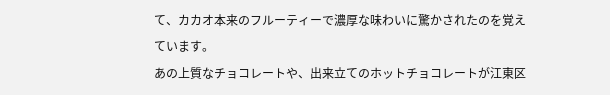て、カカオ本来のフルーティーで濃厚な味わいに驚かされたのを覚えています。
あの上質なチョコレートや、出来立てのホットチョコレートが江東区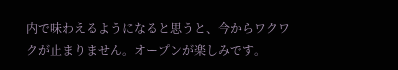内で味わえるようになると思うと、今からワクワクが止まりません。オープンが楽しみです。